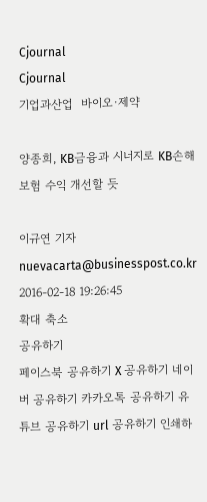Cjournal
Cjournal
기업과산업  바이오·제약

양종희, KB금융과 시너지로 KB손해보험 수익 개선할 듯

이규연 기자 nuevacarta@businesspost.co.kr 2016-02-18 19:26:45
확대 축소
공유하기
페이스북 공유하기 X 공유하기 네이버 공유하기 카카오톡 공유하기 유튜브 공유하기 url 공유하기 인쇄하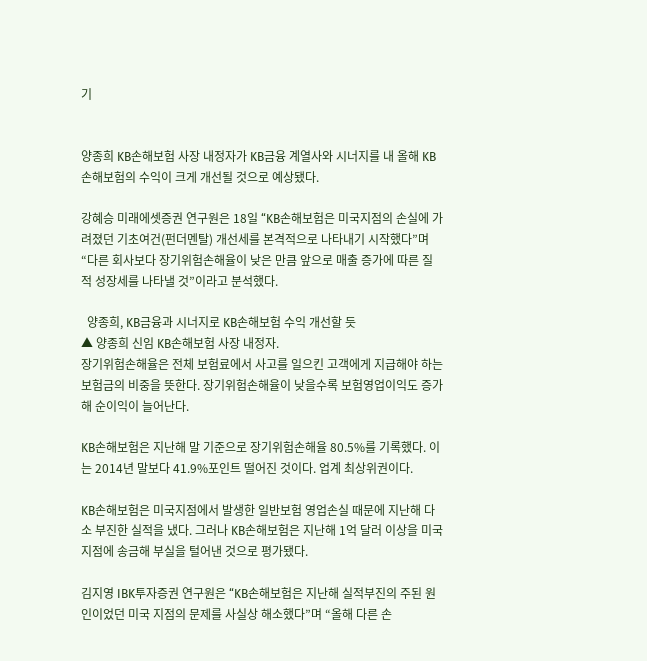기


양종희 KB손해보험 사장 내정자가 KB금융 계열사와 시너지를 내 올해 KB손해보험의 수익이 크게 개선될 것으로 예상됐다.

강혜승 미래에셋증권 연구원은 18일 “KB손해보험은 미국지점의 손실에 가려졌던 기초여건(펀더멘탈) 개선세를 본격적으로 나타내기 시작했다”며 “다른 회사보다 장기위험손해율이 낮은 만큼 앞으로 매출 증가에 따른 질적 성장세를 나타낼 것”이라고 분석했다.

  양종희, KB금융과 시너지로 KB손해보험 수익 개선할 듯
▲ 양종희 신임 KB손해보험 사장 내정자.
장기위험손해율은 전체 보험료에서 사고를 일으킨 고객에게 지급해야 하는 보험금의 비중을 뜻한다. 장기위험손해율이 낮을수록 보험영업이익도 증가해 순이익이 늘어난다.

KB손해보험은 지난해 말 기준으로 장기위험손해율 80.5%를 기록했다. 이는 2014년 말보다 41.9%포인트 떨어진 것이다. 업계 최상위권이다.

KB손해보험은 미국지점에서 발생한 일반보험 영업손실 때문에 지난해 다소 부진한 실적을 냈다. 그러나 KB손해보험은 지난해 1억 달러 이상을 미국지점에 송금해 부실을 털어낸 것으로 평가됐다.

김지영 IBK투자증권 연구원은 “KB손해보험은 지난해 실적부진의 주된 원인이었던 미국 지점의 문제를 사실상 해소했다”며 “올해 다른 손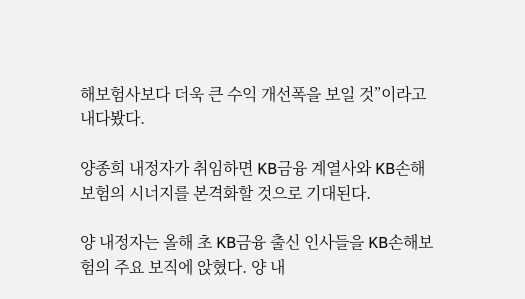해보험사보다 더욱 큰 수익 개선폭을 보일 것”이라고 내다봤다.

양종희 내정자가 취임하면 KB금융 계열사와 KB손해보험의 시너지를 본격화할 것으로 기대된다.

양 내정자는 올해 초 KB금융 출신 인사들을 KB손해보험의 주요 보직에 앉혔다. 양 내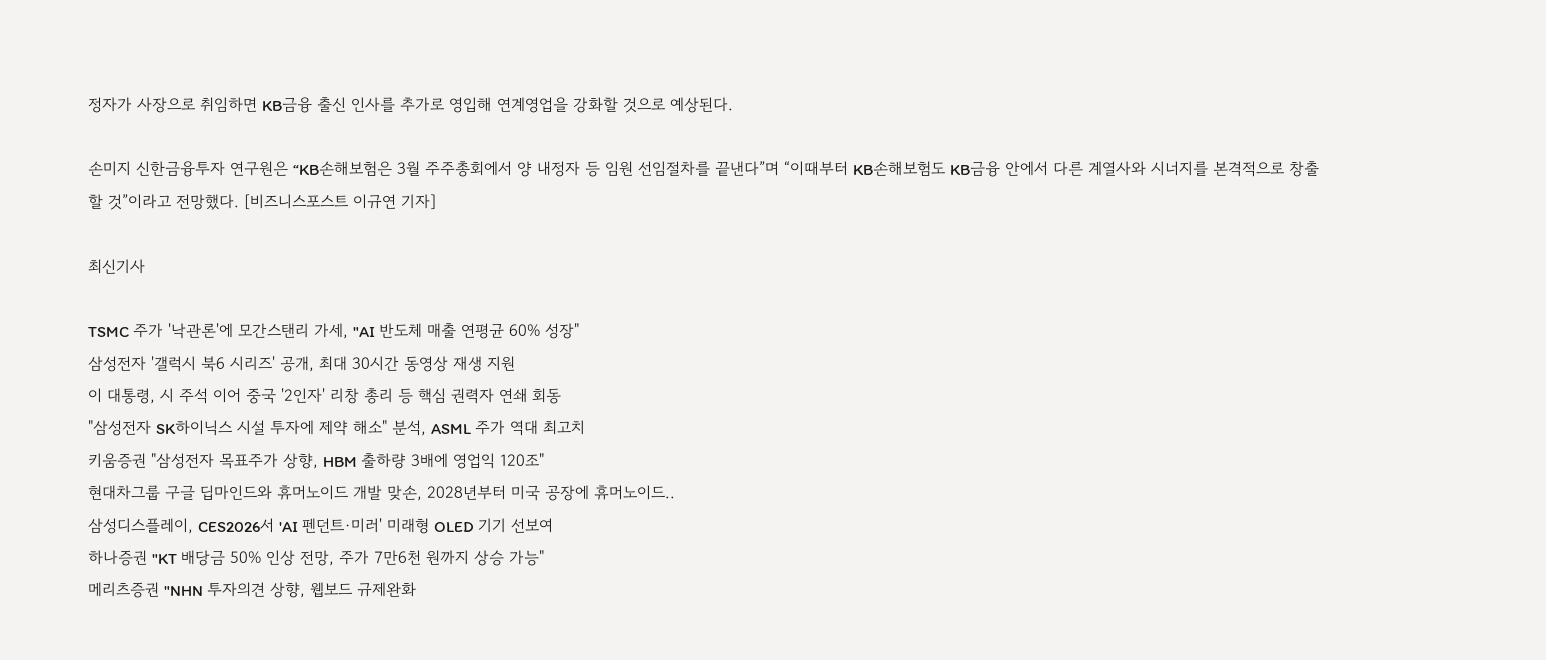정자가 사장으로 취임하면 KB금융 출신 인사를 추가로 영입해 연계영업을 강화할 것으로 예상된다.

손미지 신한금융투자 연구원은 “KB손해보험은 3월 주주총회에서 양 내정자 등 임원 선임절차를 끝낸다”며 “이때부터 KB손해보험도 KB금융 안에서 다른 계열사와 시너지를 본격적으로 창출할 것”이라고 전망했다. [비즈니스포스트 이규연 기자]

최신기사

TSMC 주가 '낙관론'에 모간스탠리 가세, "AI 반도체 매출 연평균 60% 성장"
삼성전자 '갤럭시 북6 시리즈' 공개, 최대 30시간 동영상 재생 지원
이 대통령, 시 주석 이어 중국 '2인자' 리창 총리 등 핵심 권력자 연쇄 회동
"삼성전자 SK하이닉스 시설 투자에 제약 해소" 분석, ASML 주가 역대 최고치
키움증권 "삼성전자 목표주가 상향, HBM 출하량 3배에 영업익 120조"
현대차그룹 구글 딥마인드와 휴머노이드 개발 맞손, 2028년부터 미국 공장에 휴머노이드..
삼성디스플레이, CES2026서 'AI 펜던트·미러' 미래형 OLED 기기 선보여
하나증권 "KT 배당금 50% 인상 전망, 주가 7만6천 원까지 상승 가능"
메리츠증권 "NHN 투자의견 상향, 웹보드 규제완화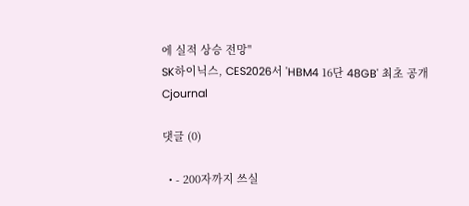에 실적 상승 전망"
SK하이닉스, CES2026서 'HBM4 16단 48GB' 최초 공개
Cjournal

댓글 (0)

  • - 200자까지 쓰실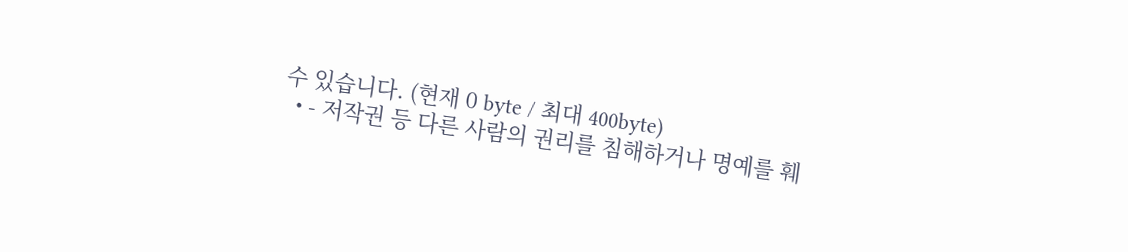수 있습니다. (현재 0 byte / 최대 400byte)
  • - 저작권 등 다른 사람의 권리를 침해하거나 명예를 훼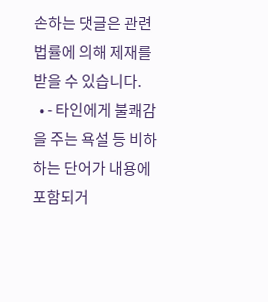손하는 댓글은 관련 법률에 의해 제재를 받을 수 있습니다.
  • - 타인에게 불쾌감을 주는 욕설 등 비하하는 단어가 내용에 포함되거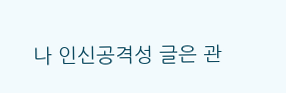나 인신공격성 글은 관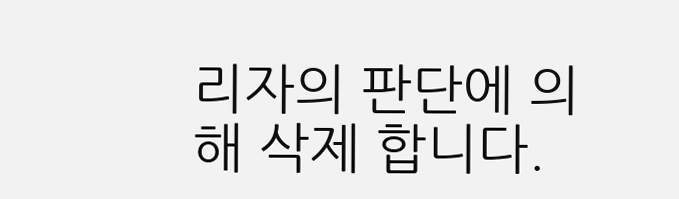리자의 판단에 의해 삭제 합니다.